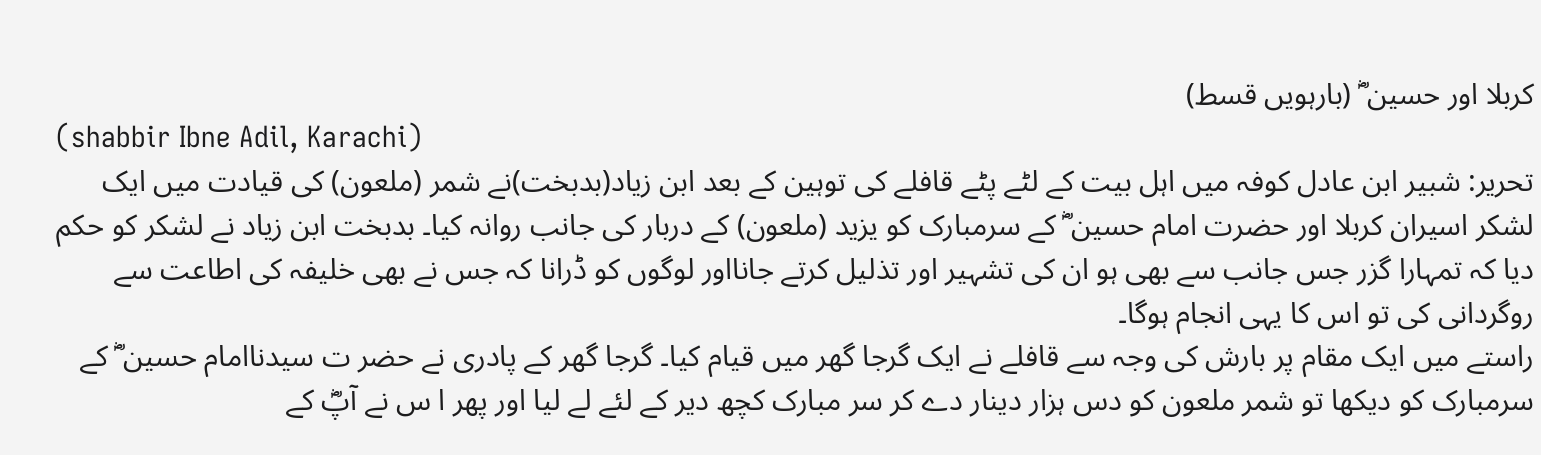کربلا اور حسین ؓ (بارہویں قسط)
(shabbir Ibne Adil, Karachi)
تحریر: شبیر ابن عادل کوفہ میں اہل بیت کے لٹے پٹے قافلے کی توہین کے بعد ابن زیاد(بدبخت)نے شمر (ملعون) کی قیادت میں ایک لشکر اسیران کربلا اور حضرت امام حسین ؓ کے سرمبارک کو یزید (ملعون) کے دربار کی جانب روانہ کیا۔ بدبخت ابن زیاد نے لشکر کو حکم دیا کہ تمہارا گزر جس جانب سے بھی ہو ان کی تشہیر اور تذلیل کرتے جانااور لوگوں کو ڈرانا کہ جس نے بھی خلیفہ کی اطاعت سے روگردانی کی تو اس کا یہی انجام ہوگا۔
راستے میں ایک مقام پر بارش کی وجہ سے قافلے نے ایک گرجا گھر میں قیام کیا۔ گرجا گھر کے پادری نے حضر ت سیدناامام حسین ؓ کے سرمبارک کو دیکھا تو شمر ملعون کو دس ہزار دینار دے کر سر مبارک کچھ دیر کے لئے لے لیا اور پھر ا س نے آپؓ کے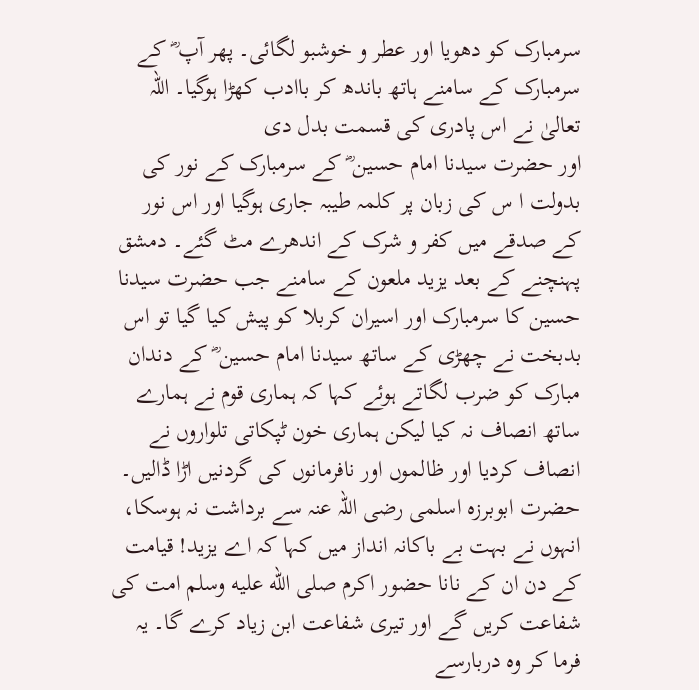سرمبارک کو دھویا اور عطر و خوشبو لگائی۔ پھر آپ ؓ کے سرمبارک کے سامنے ہاتھ باندھ کر باادب کھڑا ہوگیا۔ اللہ تعالیٰ نے اس پادری کی قسمت بدل دی
اور حضرت سیدنا امام حسین ؓ کے سرمبارک کے نور کی بدولت ا س کی زبان پر کلمہ طیبہ جاری ہوگیا اور اس نور کے صدقے میں کفر و شرک کے اندھرے مٹ گئے۔ دمشق پہنچنے کے بعد یزید ملعون کے سامنے جب حضرت سیدنا حسین کا سرمبارک اور اسیران کربلا کو پیش کیا گیا تو اس بدبخت نے چھڑی کے ساتھ سیدنا امام حسین ؓ کے دندان مبارک کو ضرب لگاتے ہوئے کہا کہ ہماری قوم نے ہمارے ساتھ انصاف نہ کیا لیکن ہماری خون ٹپکاتی تلواروں نے انصاف کردیا اور ظالموں اور نافرمانوں کی گردنیں اڑا ڈالیں۔
حضرت ابوبرزہ اسلمی رضی اللہ عنہ سے برداشت نہ ہوسکا، انہوں نے بہت بے باکانہ انداز میں کہا کہ اے یزید! قیامت کے دن ان کے نانا حضور اکرم صلى الله عليه وسلم امت کی شفاعت کریں گے اور تیری شفاعت ابن زیاد کرے گا۔ یہ فرما کر وہ دربارسے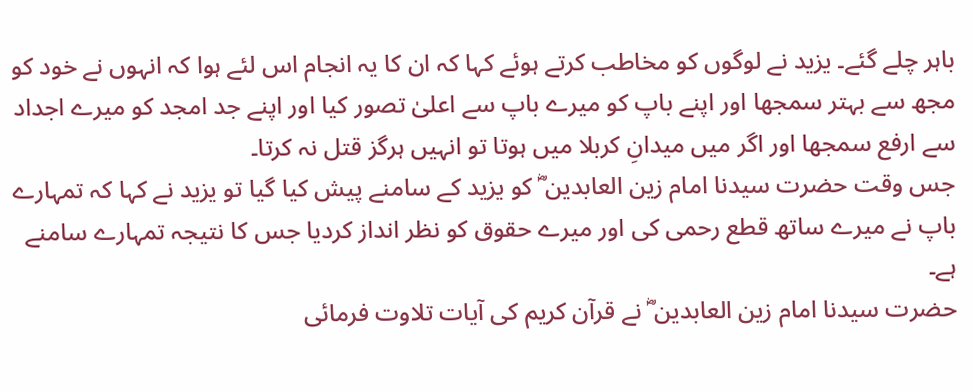باہر چلے گئے۔ یزید نے لوگوں کو مخاطب کرتے ہوئے کہا کہ ان کا یہ انجام اس لئے ہوا کہ انہوں نے خود کو مجھ سے بہتر سمجھا اور اپنے باپ کو میرے باپ سے اعلیٰ تصور کیا اور اپنے جد امجد کو میرے اجداد سے ارفع سمجھا اور اگر میں میدانِ کربلا میں ہوتا تو انہیں ہرگز قتل نہ کرتا۔
جس وقت حضرت سیدنا امام زین العابدین ؓ کو یزید کے سامنے پیش کیا گیا تو یزید نے کہا کہ تمہارے باپ نے میرے ساتھ قطع رحمی کی اور میرے حقوق کو نظر انداز کردیا جس کا نتیجہ تمہارے سامنے ہے۔
حضرت سیدنا امام زین العابدین ؓ نے قرآن کریم کی آیات تلاوت فرمائی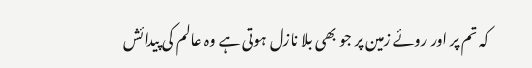کہ تم پر اور روئے زمین پر جو بھی بلا نازل ہوتی ہے وہ عالم کی پیدائش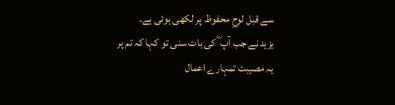سے قبل لوحِ محفوظ پر لکھی ہوئی ہے۔
یزید نے جب آپ ؓ کی بات سنی تو کہا کہ تم پر یہ مصیبت تمہارے اعمال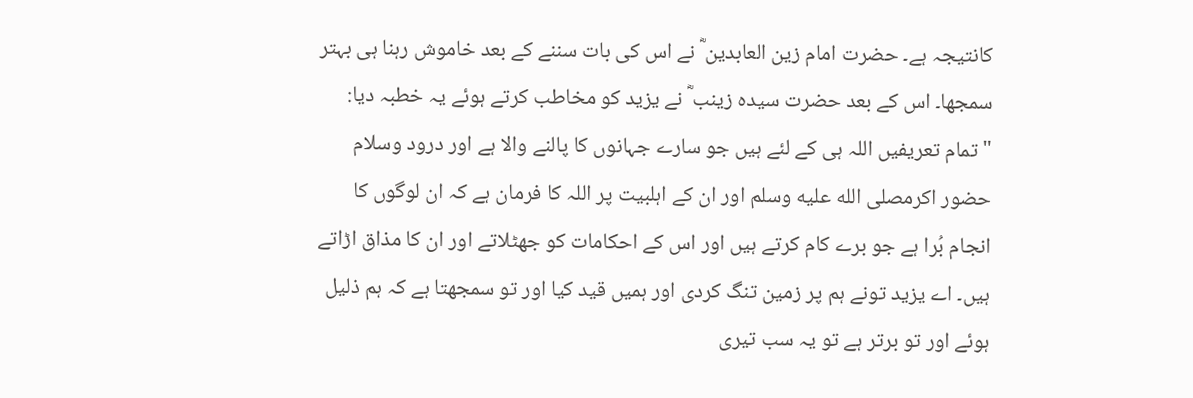کانتیجہ ہے۔ حضرت امام زین العابدین ؓ نے اس کی بات سننے کے بعد خاموش رہنا ہی بہتر سمجھا۔ اس کے بعد حضرت سیدہ زینب ؓ نے یزید کو مخاطب کرتے ہوئے یہ خطبہ دیا: "تمام تعریفیں اللہ ہی کے لئے ہیں جو سارے جہانوں کا پالنے والا ہے اور درود وسلام حضور اکرمصلى الله عليه وسلم اور ان کے اہلبیت پر اللہ کا فرمان ہے کہ ان لوگوں کا انجام بُرا ہے جو برے کام کرتے ہیں اور اس کے احکامات کو جھٹلاتے اور ان کا مذاق اڑاتے ہیں۔ اے یزید تونے ہم پر زمین تنگ کردی اور ہمیں قید کیا اور تو سمجھتا ہے کہ ہم ذلیل ہوئے اور تو برتر ہے تو یہ سب تیری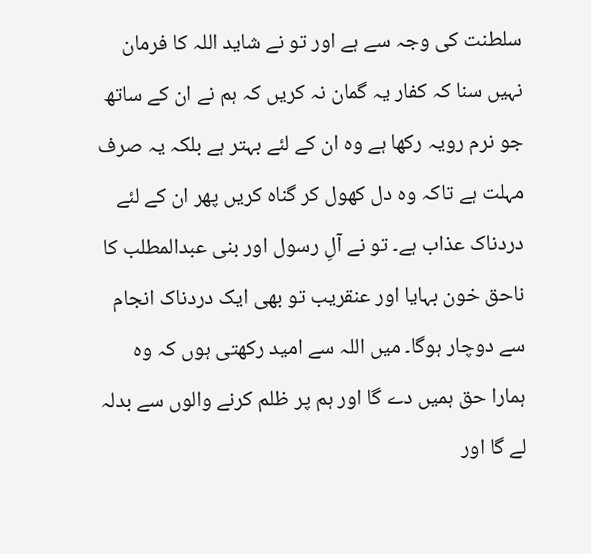سلطنت کی وجہ سے ہے اور تو نے شاید اللہ کا فرمان نہیں سنا کہ کفار یہ گمان نہ کریں کہ ہم نے ان کے ساتھ جو نرم رویہ رکھا ہے وہ ان کے لئے بہتر ہے بلکہ یہ صرف مہلت ہے تاکہ وہ دل کھول کر گناہ کریں پھر ان کے لئے دردناک عذاب ہے۔ تو نے آلِ رسول اور بنی عبدالمطلب کا ناحق خون بہایا اور عنقریب تو بھی ایک دردناک انجام سے دوچار ہوگا۔ میں اللہ سے امید رکھتی ہوں کہ وہ ہمارا حق ہمیں دے گا اور ہم پر ظلم کرنے والوں سے بدلہ لے گا اور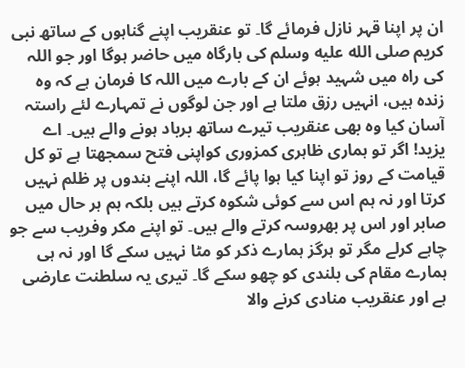ان پر اپنا قہر نازل فرمائے گا۔ تو عنقریب اپنے گناہوں کے ساتھ نبی کریم صلى الله عليه وسلم کی بارگاہ میں حاضر ہوگا اور جو اللہ کی راہ میں شہید ہوئے ان کے بارے میں اللہ کا فرمان ہے کہ وہ زندہ ہیں، انہیں رزق ملتا ہے اور جن لوگوں نے تمہارے لئے راستہ آسان کیا وہ بھی عنقریب تیرے ساتھ برباد ہونے والے ہیں۔ اے یزید! اگر تو ہماری ظاہری کمزوری کواپنی فتح سمجھتا ہے تو کل قیامت کے روز تو اپنا کیا ہوا پائے گا، اللہ اپنے بندوں پر ظلم نہیں کرتا اور نہ ہم اس سے کوئی شکوہ کرتے ہیں بلکہ ہم ہر حال میں صابر اور اس پر بھروسہ کرتے والے ہیں۔ تو اپنے مکر وفریب سے جو چاہے کرلے مگر تو ہرگز ہمارے ذکر کو مٹا نہیں سکے گا اور نہ ہی ہمارے مقام کی بلندی کو چھو سکے گا۔ تیری یہ سلطنت عارضی ہے اور عنقریب منادی کرنے والا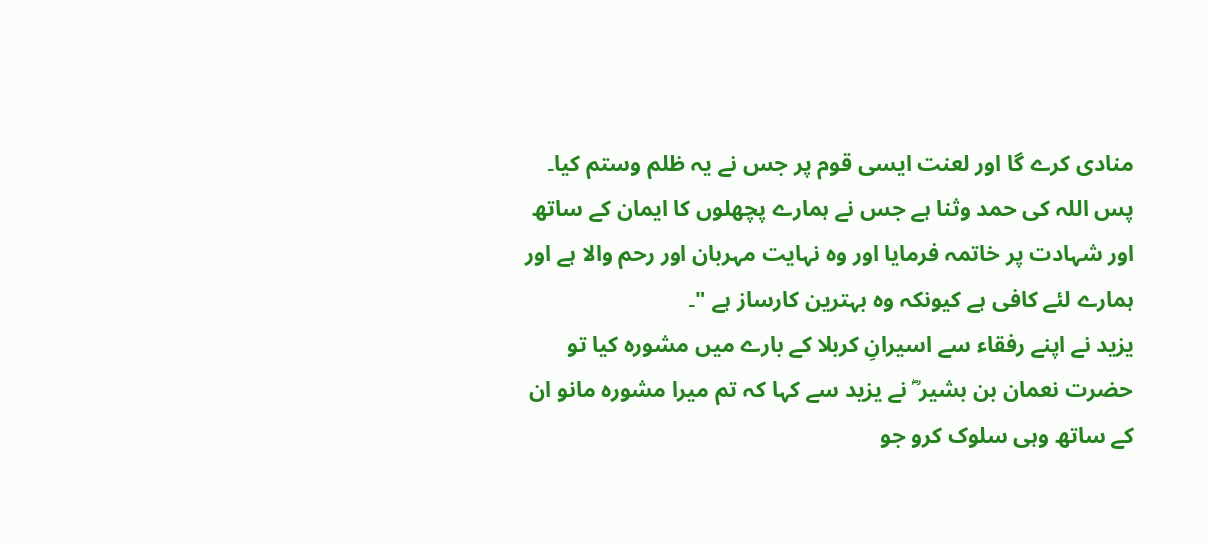منادی کرے گا اور لعنت ایسی قوم پر جس نے یہ ظلم وستم کیا۔ پس اللہ کی حمد وثنا ہے جس نے ہمارے پچھلوں کا ایمان کے ساتھ اور شہادت پر خاتمہ فرمایا اور وہ نہایت مہربان اور رحم والا ہے اور ہمارے لئے کافی ہے کیونکہ وہ بہترین کارساز ہے "۔
یزید نے اپنے رفقاء سے اسیرانِ کربلا کے بارے میں مشورہ کیا تو حضرت نعمان بن بشیر ؓ نے یزید سے کہا کہ تم میرا مشورہ مانو ان کے ساتھ وہی سلوک کرو جو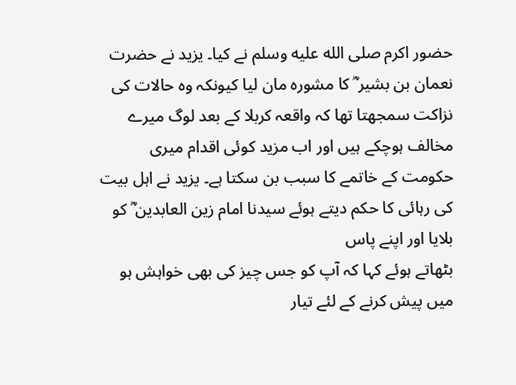حضور اکرم صلى الله عليه وسلم نے کیا۔ یزید نے حضرت نعمان بن بشیر ؓ کا مشورہ مان لیا کیونکہ وہ حالات کی نزاکت سمجھتا تھا کہ واقعہ کربلا کے بعد لوگ میرے مخالف ہوچکے ہیں اور اب مزید کوئی اقدام میری حکومت کے خاتمے کا سبب بن سکتا ہے۔ یزید نے اہل بیت کی رہائی کا حکم دیتے ہوئے سیدنا امام زین العابدین ؓ کو بلایا اور اپنے پاس
بٹھاتے ہوئے کہا کہ آپ کو جس چیز کی بھی خواہش ہو میں پیش کرنے کے لئے تیار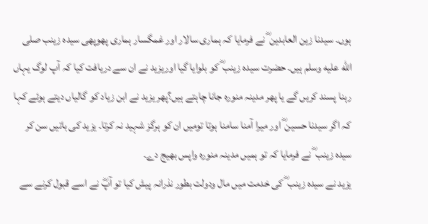ہوں۔ سیدنا زین العابدین ؓ نے فرمایا کہ ہماری سالار اور غمگسار ہماری پھوپھی سیدہ زینب صلى الله عليه وسلم ہیں۔ حضرت سیدہ زینب ؓ کو بلوایا گیا اوریزید نے ان سے دریافت کیا کہ آپ لوگ یہاں رہنا پسند کریں گے یا پھر مدینہ منورہ جانا چاہتے ہیں؟پھر یزید نے ابن زیاد کو گالیاں دیتے ہوئے کہا کہ اگر سیدنا حسین ؓ اور میرا آمنا سامنا ہوتا تومیں ان کو ہرگز شہید نہ کرتا۔ یزید کی باتیں سن کر سیدہ زینب ؓ نے فرمایا کہ تو ہمیں مدینہ منورہ واپس بھیج دے۔
یزید نے سیدہ زینب ؓ کی خدمت میں مال ودولت بطور نذرانہ پیش کیا تو آپؓ نے اسے قبول کرنے سے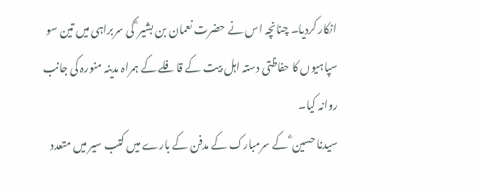انکار کردیا۔ چنانچہ اس نے حضرت نعمان بن بشیر ؓ کی سربراہی میں تین سو سپاہیوں کا حفاظتی دستہ اہل بیت کے قافلے کے ہمراہ مدینہ منورہ کی جانب روانہ کیا۔
سیدنا حسین ؓ کے سرمبارک کے مدفن کے بارے میں کتب سیر میں متعدد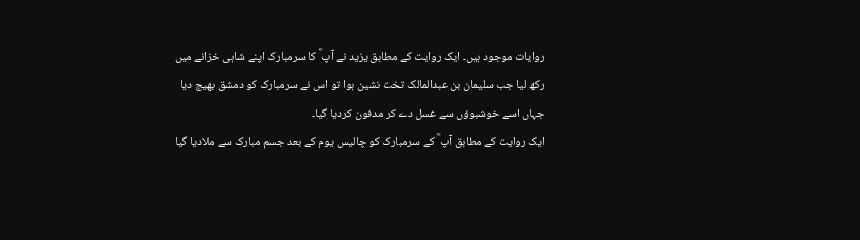روایات موجود ہیں۔ ایک روایت کے مطابق یزید نے آپ ؓ کا سرمبارک اپنے شاہی خزانے میں رکھ لیا جب سلیمان بن عبدالمالک تخت نشین ہوا تو اس نے سرمبارک کو دمشق بھیج دیا جہاں اسے خوشبوؤں سے غسل دے کر مدفون کردیا گیا۔
ایک روایت کے مطابق آپ ؓ کے سرمبارک کو چالیس یوم کے بعد جسم مبارک سے ملادیا گیا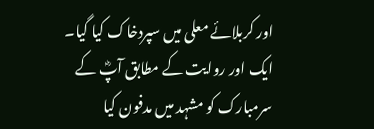اور کربلائے معلی میں سپردخاک کیا گیا۔ ایک اور روایت کے مطابق آپؓ کے سرمبارک کو مشہد میں مدفون کیا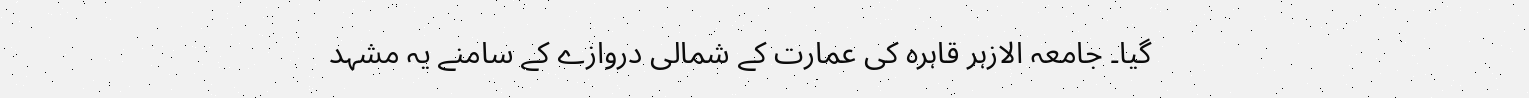گیا۔ جامعہ الازہر قاہرہ کی عمارت کے شمالی دروازے کے سامنے یہ مشہد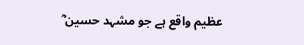عظیم واقع ہے جو مشہد حسین ؓ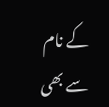کے نام سے بھی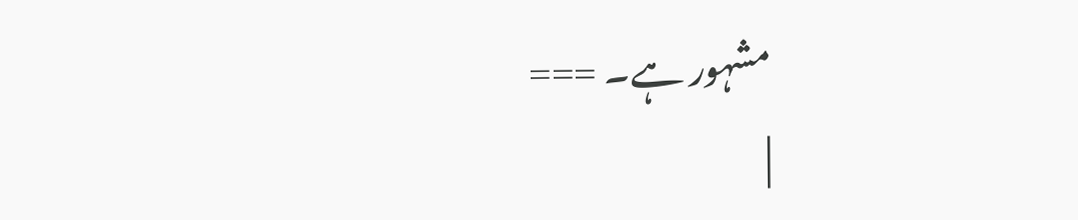مشہور ہے۔ ===
|